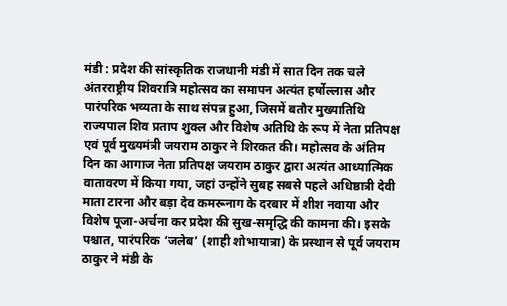मंडी : प्रदेश की सांस्कृतिक राजधानी मंडी में सात दिन तक चले अंतरराष्ट्रीय शिवरात्रि महोत्सव का समापन अत्यंत हर्षोल्लास और पारंपरिक भव्यता के साथ संपन्न हुआ, जिसमें बतौर मुख्यातिथि राज्यपाल शिव प्रताप शुक्ल और विशेष अतिथि के रूप में नेता प्रतिपक्ष एवं पूर्व मुख्यमंत्री जयराम ठाकुर ने शिरकत की। महोत्सव के अंतिम दिन का आगाज नेता प्रतिपक्ष जयराम ठाकुर द्वारा अत्यंत आध्यात्मिक वातावरण में किया गया, जहां उन्होंने सुबह सबसे पहले अधिष्ठात्री देवी माता टारना और बड़ा देव कमरूनाग के दरबार में शीश नवाया और विशेष पूजा-अर्चना कर प्रदेश की सुख-समृद्धि की कामना की। इसके पश्चात, पारंपरिक ‘जलेब’ (शाही शोभायात्रा) के प्रस्थान से पूर्व जयराम ठाकुर ने मंडी के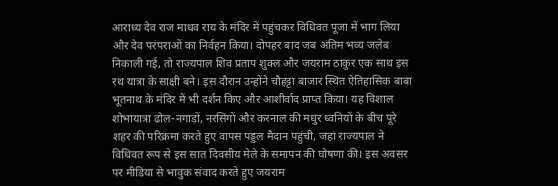आराध्य देव राज माधव राय के मंदिर में पहुंचकर विधिवत पूजा में भाग लिया और देव परंपराओं का निर्वहन किया। दोपहर बाद जब अंतिम भव्य जलेब निकाली गई, तो राज्यपाल शिव प्रताप शुक्ल और जयराम ठाकुर एक साथ इस रथ यात्रा के साक्षी बने। इस दौरान उन्होंने चौहट्टा बाजार स्थित ऐतिहासिक बाबा भूतनाथ के मंदिर में भी दर्शन किए और आशीर्वाद प्राप्त किया। यह विशाल शोभायात्रा ढोल-नगाड़ों, नरसिंगों और करनाल की मधुर ध्वनियों के बीच पूरे शहर की परिक्रमा करते हुए वापस पड्डल मैदान पहुंची, जहां राज्यपाल ने विधिवत रूप से इस सात दिवसीय मेले के समापन की घोषणा की। इस अवसर पर मीडिया से भावुक संवाद करते हुए जयराम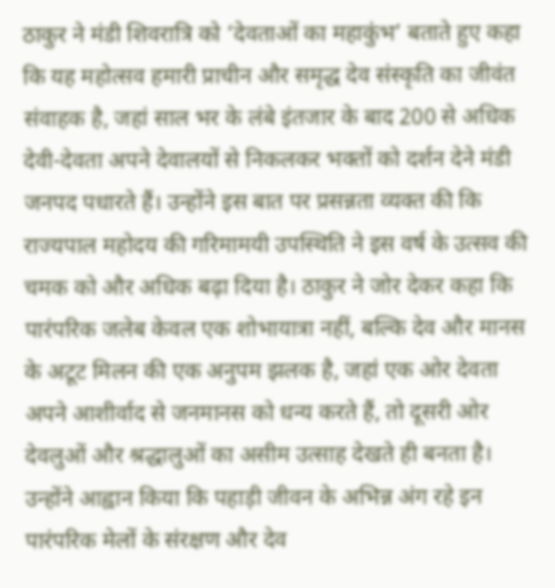ठाकुर ने मंडी शिवरात्रि को ‘देवताओं का महाकुंभ’ बताते हुए कहा कि यह महोत्सव हमारी प्राचीन और समृद्ध देव संस्कृति का जीवंत संवाहक है, जहां साल भर के लंबे इंतजार के बाद 200 से अधिक देवी-देवता अपने देवालयों से निकलकर भक्तों को दर्शन देने मंडी जनपद पधारते हैं। उन्होंने इस बात पर प्रसन्नता व्यक्त की कि राज्यपाल महोदय की गरिमामयी उपस्थिति ने इस वर्ष के उत्सव की चमक को और अधिक बढ़ा दिया है। ठाकुर ने जोर देकर कहा कि पारंपरिक जलेब केवल एक शोभायात्रा नहीं, बल्कि देव और मानस के अटूट मिलन की एक अनुपम झलक है, जहां एक ओर देवता अपने आशीर्वाद से जनमानस को धन्य करते हैं, तो दूसरी ओर देवलुओं और श्रद्धालुओं का असीम उत्साह देखते ही बनता है। उन्होंने आह्वान किया कि पहाड़ी जीवन के अभिन्न अंग रहे इन पारंपरिक मेलों के संरक्षण और देव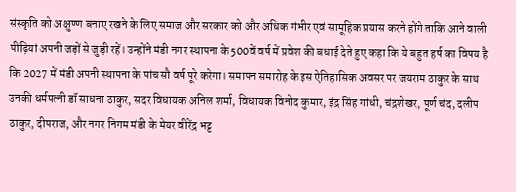संस्कृति को अक्षुण्ण बनाए रखने के लिए समाज और सरकार को और अधिक गंभीर एवं सामूहिक प्रयास करने होंगे ताकि आने वाली पीढ़ियां अपनी जड़ों से जुड़ी रहें। उन्होंने मंडी नगर स्थापना के 500वें वर्ष में प्रवेश की बधाई देते हुए कहा कि ये बहुत हर्ष का विषय है कि 2027 में मंडी अपनी स्थापना के पांच सौ वर्ष पूरे करेगा। समापन समारोह के इस ऐतिहासिक अवसर पर जयराम ठाकुर के साथ उनकी धर्मपत्नी डॉ साधना ठाकुर, सदर विधायक अनिल शर्मा, विधायक विनोद कुमार, इंद्र सिंह गांधी, चंद्रशेखर, पूर्ण चंद, दलीप ठाकुर, दीपराज, और नगर निगम मंडी के मेयर वीरेंद्र भट्ट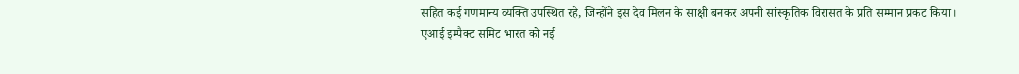सहित कई गणमान्य व्यक्ति उपस्थित रहे, जिन्होंने इस देव मिलन के साक्षी बनकर अपनी सांस्कृतिक विरासत के प्रति सम्मान प्रकट किया।
एआई इम्पैक्ट समिट भारत को नई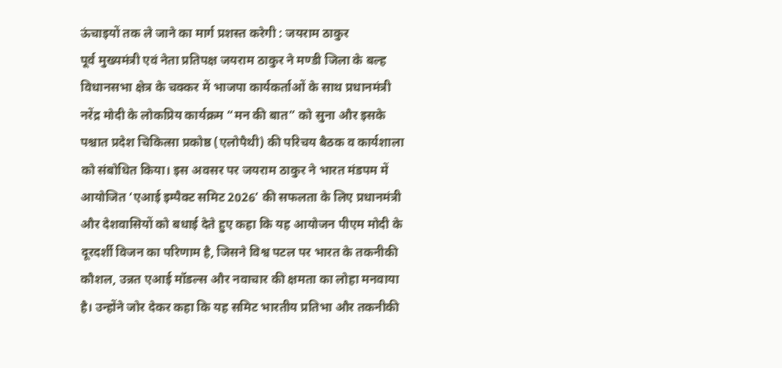ऊंचाइयों तक ले जाने का मार्ग प्रशस्त करेगी : जयराम ठाकुर
पूर्व मुख्यमंत्री एवं नेता प्रतिपक्ष जयराम ठाकुर ने मण्डी जिला के बल्ह विधानसभा क्षेत्र के चक्कर में भाजपा कार्यकर्ताओं के साथ प्रधानमंत्री नरेंद्र मोदी के लोकप्रिय कार्यक्रम “मन की बात” को सुना और इसके पश्चात प्रदेश चिकित्सा प्रकोष्ठ (एलोपैथी) की परिचय बैठक व कार्यशाला को संबोधित किया। इस अवसर पर जयराम ठाकुर ने भारत मंडपम में आयोजित ‘एआई इम्पैक्ट समिट 2026’ की सफलता के लिए प्रधानमंत्री और देशवासियों को बधाई देते हुए कहा कि यह आयोजन पीएम मोदी के दूरदर्शी विजन का परिणाम है, जिसने विश्व पटल पर भारत के तकनीकी कौशल, उन्नत एआई मॉडल्स और नवाचार की क्षमता का लोहा मनवाया है। उन्होंने जोर देकर कहा कि यह समिट भारतीय प्रतिभा और तकनीकी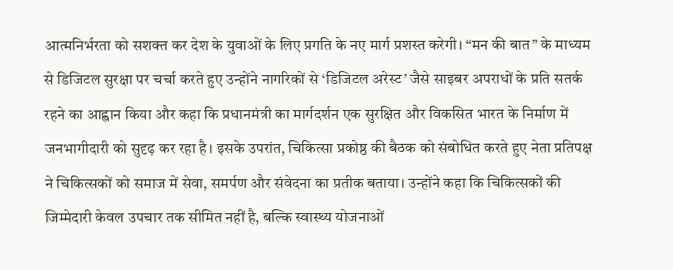आत्मनिर्भरता को सशक्त कर देश के युवाओं के लिए प्रगति के नए मार्ग प्रशस्त करेगी। “मन की बात” के माध्यम से डिजिटल सुरक्षा पर चर्चा करते हुए उन्होंने नागरिकों से ‘डिजिटल अरेस्ट’ जैसे साइबर अपराधों के प्रति सतर्क रहने का आह्वान किया और कहा कि प्रधानमंत्री का मार्गदर्शन एक सुरक्षित और विकसित भारत के निर्माण में जनभागीदारी को सुदृढ़ कर रहा है। इसके उपरांत, चिकित्सा प्रकोष्ठ की बैठक को संबोधित करते हुए नेता प्रतिपक्ष ने चिकित्सकों को समाज में सेवा, समर्पण और संवेदना का प्रतीक बताया। उन्होंने कहा कि चिकित्सकों की जिम्मेदारी केवल उपचार तक सीमित नहीं है, बल्कि स्वास्थ्य योजनाओं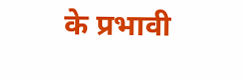के प्रभावी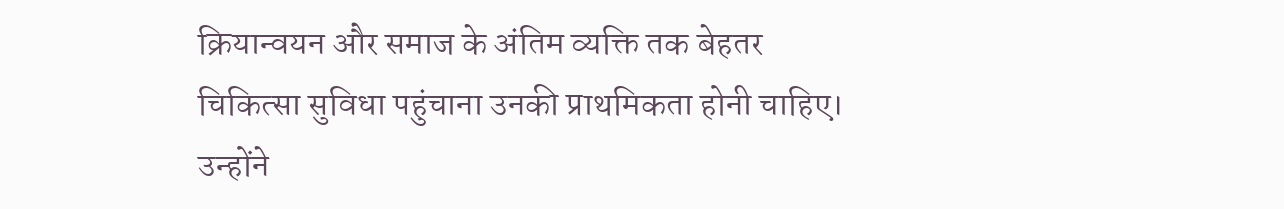क्रियान्वयन और समाज के अंतिम व्यक्ति तक बेहतर चिकित्सा सुविधा पहुंचाना उनकी प्राथमिकता होनी चाहिए। उन्होंने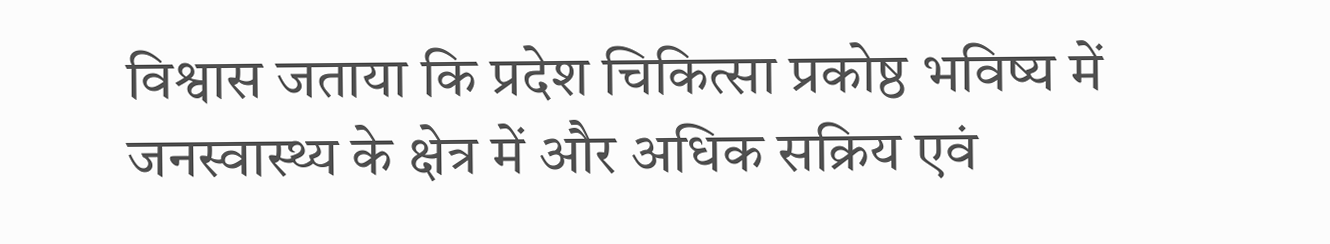विश्वास जताया कि प्रदेश चिकित्सा प्रकोष्ठ भविष्य में जनस्वास्थ्य के क्षेत्र में और अधिक सक्रिय एवं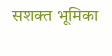सशक्त भूमिका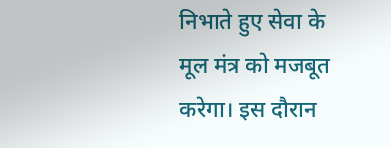निभाते हुए सेवा के मूल मंत्र को मजबूत करेगा। इस दौरान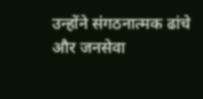उन्होंने संगठनात्मक ढांचे और जनसेवा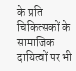के प्रति चिकित्सकों के सामाजिक दायित्वों पर भी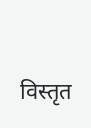विस्तृत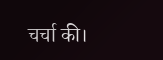चर्चा की।